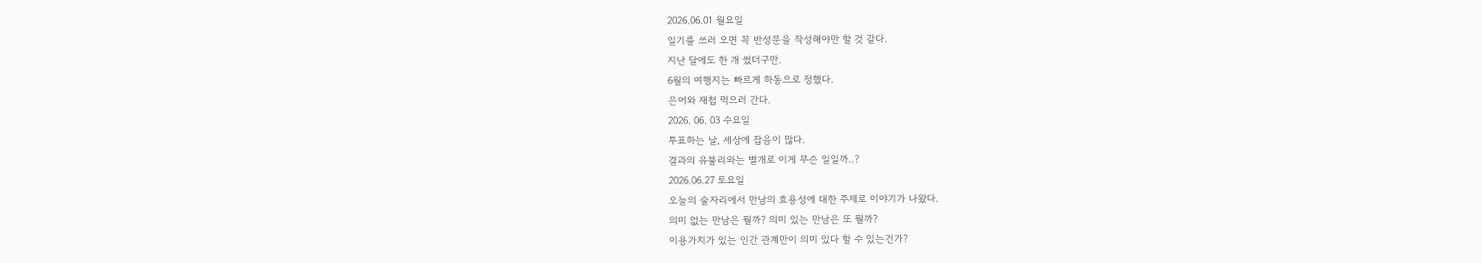2026.06.01 월요일
일기를 쓰러 오면 꼭 반성문을 작성해야만 할 것 같다.
지난 달에도 한 개 썼더구만.
6월의 여행지는 빠르게 하동으로 정했다.
은어와 재첩 먹으러 간다.
2026. 06. 03 수요일
투표하는 날, 세상에 잡음이 많다.
결과의 유불리와는 별개로 이게 무슨 일일까..?
2026.06.27 토요일
오늘의 술자리에서 만남의 효용성에 대한 주제로 이야기가 나왔다.
의미 없는 만남은 뭘까? 의미 있는 만남은 또 뭘까?
이용가치가 있는 인간 관계만이 의미 있다 할 수 있는건가?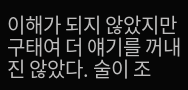이해가 되지 않았지만 구태여 더 얘기를 꺼내진 않았다. 술이 조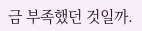금 부족했던 것일까.